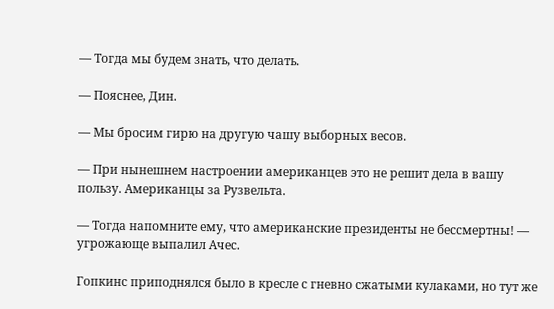— Тогда мы будем знать, что делать.

— Пояснее, Дин.

— Мы бросим гирю на другую чашу выборных весов.

— При нынешнем настроении американцев это не решит дела в вашу пользу. Американцы за Рузвельта.

— Тогда напомните ему, что американские президенты не бессмертны! — угрожающе выпалил Ачес.

Гопкинс приподнялся было в кресле с гневно сжатыми кулаками, но тут же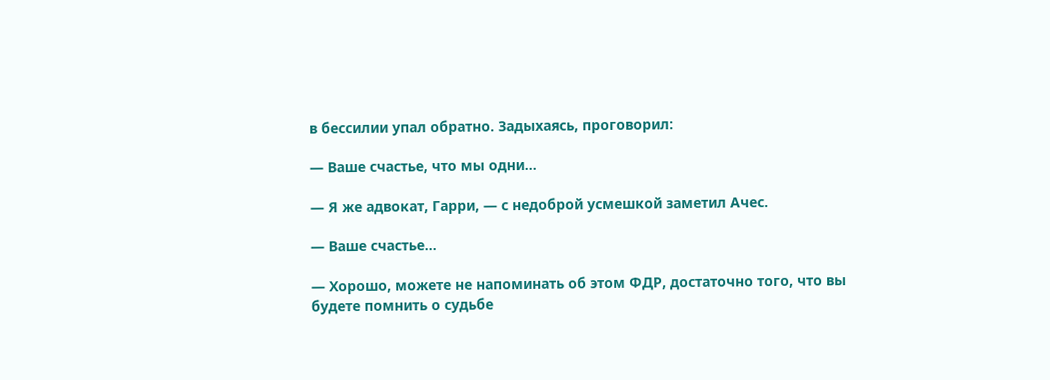в бессилии упал обратно. Задыхаясь, проговорил:

— Ваше счастье, что мы одни…

— Я же адвокат, Гарри, — с недоброй усмешкой заметил Ачес.

— Ваше счастье…

— Хорошо, можете не напоминать об этом ФДР, достаточно того, что вы будете помнить о судьбе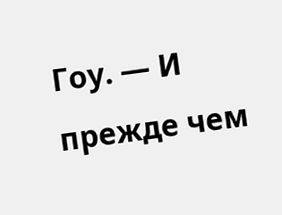Гоу. — И прежде чем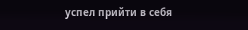успел прийти в себя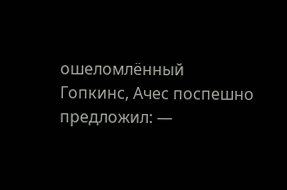ошеломлённый Гопкинс, Ачес поспешно предложил: —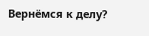Вернёмся к делу?